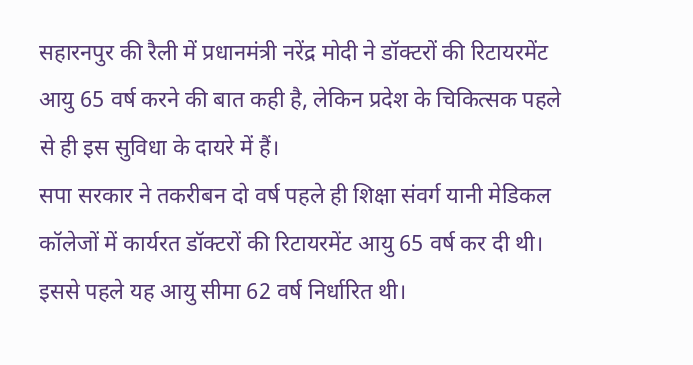सहारनपुर की रैली में प्रधानमंत्री नरेंद्र मोदी ने डॉक्टरों की रिटायरमेंट आयु 65 वर्ष करने की बात कही है, लेकिन प्रदेश के चिकित्सक पहले से ही इस सुविधा के दायरे में हैं।
सपा सरकार ने तकरीबन दो वर्ष पहले ही शिक्षा संवर्ग यानी मेडिकल कॉलेजों में कार्यरत डॉक्टरों की रिटायरमेंट आयु 65 वर्ष कर दी थी। इससे पहले यह आयु सीमा 62 वर्ष निर्धारित थी।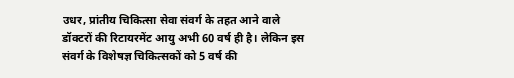उधर, प्रांतीय चिकित्सा सेवा संवर्ग के तहत आने वाले डॉक्टरों की रिटायरमेंट आयु अभी 60 वर्ष ही है। लेकिन इस संवर्ग के विशेषज्ञ चिकित्सकों को 5 वर्ष की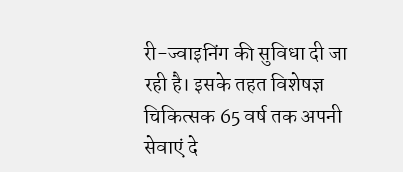री-ज्वाइनिंग की सुविधा दी जा रही है। इसके तहत विशेषज्ञ चिकित्सक 65 वर्ष तक अपनी सेवाएं दे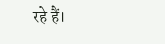रहे हैं।